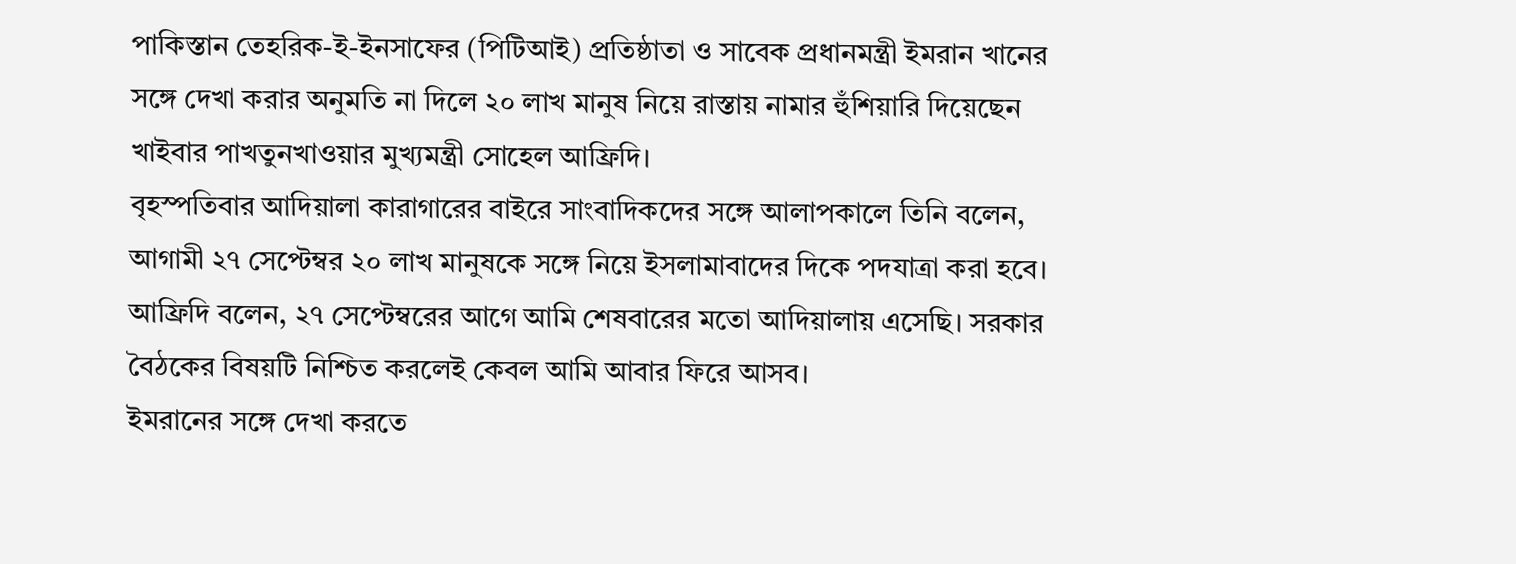পাকিস্তান তেহরিক-ই-ইনসাফের (পিটিআই) প্রতিষ্ঠাতা ও সাবেক প্রধানমন্ত্রী ইমরান খানের সঙ্গে দেখা করার অনুমতি না দিলে ২০ লাখ মানুষ নিয়ে রাস্তায় নামার হুঁশিয়ারি দিয়েছেন খাইবার পাখতুনখাওয়ার মুখ্যমন্ত্রী সোহেল আফ্রিদি।
বৃহস্পতিবার আদিয়ালা কারাগারের বাইরে সাংবাদিকদের সঙ্গে আলাপকালে তিনি বলেন, আগামী ২৭ সেপ্টেম্বর ২০ লাখ মানুষকে সঙ্গে নিয়ে ইসলামাবাদের দিকে পদযাত্রা করা হবে।
আফ্রিদি বলেন, ২৭ সেপ্টেম্বরের আগে আমি শেষবারের মতো আদিয়ালায় এসেছি। সরকার বৈঠকের বিষয়টি নিশ্চিত করলেই কেবল আমি আবার ফিরে আসব।
ইমরানের সঙ্গে দেখা করতে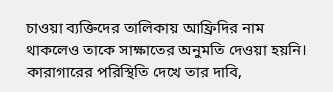চাওয়া ব্যক্তিদের তালিকায় আফ্রিদির নাম থাকলেও তাকে সাক্ষাতের অনুমতি দেওয়া হয়নি। কারাগারের পরিস্থিতি দেখে তার দাবি,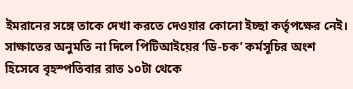ইমরানের সঙ্গে তাকে দেখা করতে দেওয়ার কোনো ইচ্ছা কর্তৃপক্ষের নেই।
সাক্ষাতের অনুমতি না দিলে পিটিআইয়ের ‘ডি-চক’ কর্মসূচির অংশ হিসেবে বৃহস্পতিবার রাত ১০টা থেকে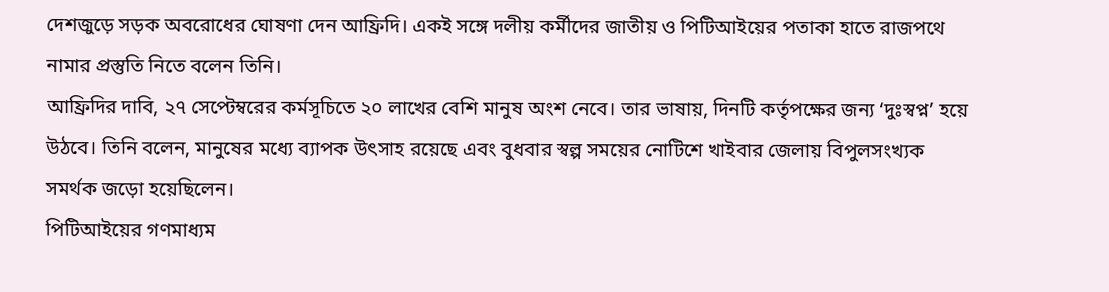দেশজুড়ে সড়ক অবরোধের ঘোষণা দেন আফ্রিদি। একই সঙ্গে দলীয় কর্মীদের জাতীয় ও পিটিআইয়ের পতাকা হাতে রাজপথে নামার প্রস্তুতি নিতে বলেন তিনি।
আফ্রিদির দাবি, ২৭ সেপ্টেম্বরের কর্মসূচিতে ২০ লাখের বেশি মানুষ অংশ নেবে। তার ভাষায়, দিনটি কর্তৃপক্ষের জন্য ‘দুঃস্বপ্ন’ হয়ে উঠবে। তিনি বলেন, মানুষের মধ্যে ব্যাপক উৎসাহ রয়েছে এবং বুধবার স্বল্প সময়ের নোটিশে খাইবার জেলায় বিপুলসংখ্যক সমর্থক জড়ো হয়েছিলেন।
পিটিআইয়ের গণমাধ্যম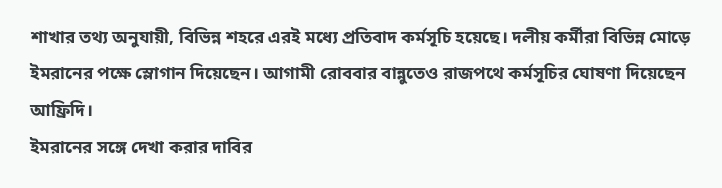শাখার তথ্য অনুযায়ী, বিভিন্ন শহরে এরই মধ্যে প্রতিবাদ কর্মসূচি হয়েছে। দলীয় কর্মীরা বিভিন্ন মোড়ে ইমরানের পক্ষে স্লোগান দিয়েছেন। আগামী রোববার বান্নুতেও রাজপথে কর্মসূচির ঘোষণা দিয়েছেন আফ্রিদি।
ইমরানের সঙ্গে দেখা করার দাবির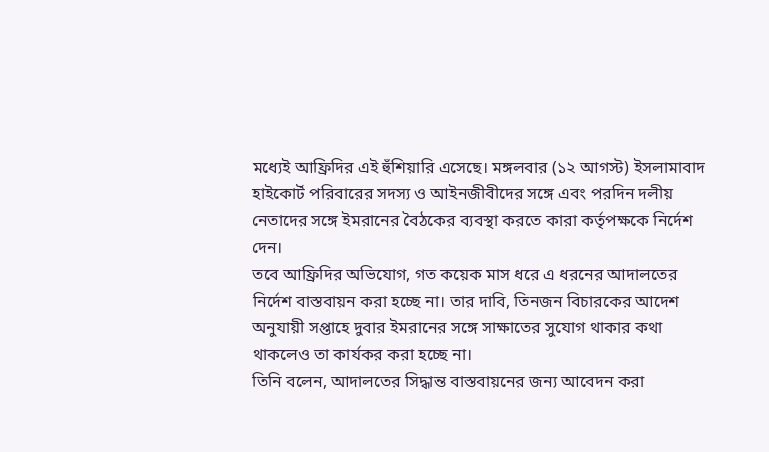মধ্যেই আফ্রিদির এই হুঁশিয়ারি এসেছে। মঙ্গলবার (১২ আগস্ট) ইসলামাবাদ হাইকোর্ট পরিবারের সদস্য ও আইনজীবীদের সঙ্গে এবং পরদিন দলীয় নেতাদের সঙ্গে ইমরানের বৈঠকের ব্যবস্থা করতে কারা কর্তৃপক্ষকে নির্দেশ দেন।
তবে আফ্রিদির অভিযোগ, গত কয়েক মাস ধরে এ ধরনের আদালতের নির্দেশ বাস্তবায়ন করা হচ্ছে না। তার দাবি, তিনজন বিচারকের আদেশ অনুযায়ী সপ্তাহে দুবার ইমরানের সঙ্গে সাক্ষাতের সুযোগ থাকার কথা থাকলেও তা কার্যকর করা হচ্ছে না।
তিনি বলেন, আদালতের সিদ্ধান্ত বাস্তবায়নের জন্য আবেদন করা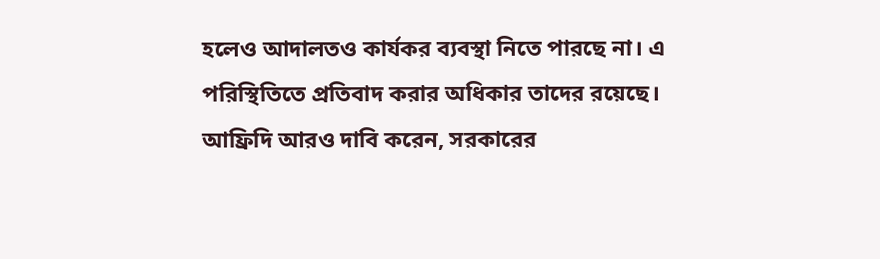হলেও আদালতও কার্যকর ব্যবস্থা নিতে পারছে না। এ পরিস্থিতিতে প্রতিবাদ করার অধিকার তাদের রয়েছে।
আফ্রিদি আরও দাবি করেন, সরকারের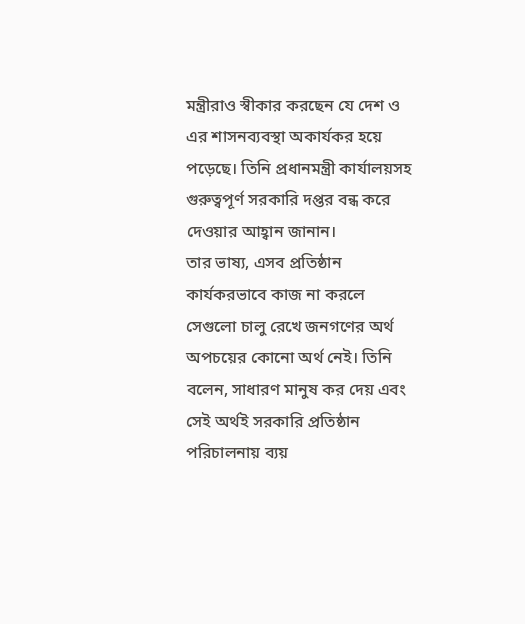মন্ত্রীরাও স্বীকার করছেন যে দেশ ও এর শাসনব্যবস্থা অকার্যকর হয়ে পড়েছে। তিনি প্রধানমন্ত্রী কার্যালয়সহ গুরুত্বপূর্ণ সরকারি দপ্তর বন্ধ করে দেওয়ার আহ্বান জানান।
তার ভাষ্য, এসব প্রতিষ্ঠান কার্যকরভাবে কাজ না করলে সেগুলো চালু রেখে জনগণের অর্থ অপচয়ের কোনো অর্থ নেই। তিনি বলেন, সাধারণ মানুষ কর দেয় এবং সেই অর্থই সরকারি প্রতিষ্ঠান পরিচালনায় ব্যয়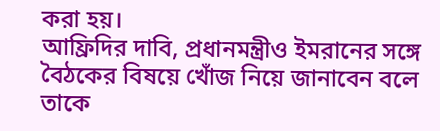করা হয়।
আফ্রিদির দাবি, প্রধানমন্ত্রীও ইমরানের সঙ্গে বৈঠকের বিষয়ে খোঁজ নিয়ে জানাবেন বলে তাকে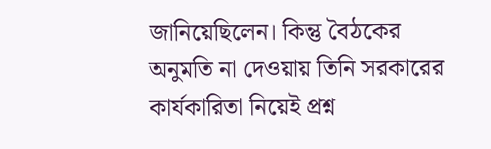জানিয়েছিলেন। কিন্তু বৈঠকের অনুমতি না দেওয়ায় তিনি সরকারের কার্যকারিতা নিয়েই প্রশ্ন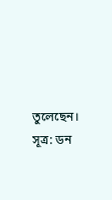তুলেছেন।
সূত্র: ডন